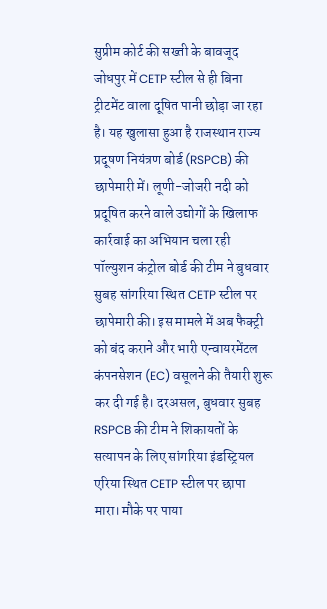सुप्रीम कोर्ट की सख्ती के बावजूद जोधपुर में CETP स्टील से ही बिना ट्रीटमेंट वाला दूषित पानी छोड़ा जा रहा है। यह खुलासा हुआ है राजस्थान राज्य प्रदूषण नियंत्रण बोर्ड (RSPCB) की छापेमारी में। लूणी-जोजरी नदी को प्रदूषित करने वाले उद्योगों के खिलाफ कार्रवाई का अभियान चला रही पॉल्युशन कंट्रोल बोर्ड की टीम ने बुधवार सुबह सांगरिया स्थित CETP स्टील पर छापेमारी की। इस मामले में अब फैक्ट्री को बंद कराने और भारी एन्वायरमेंटल कंपनसेशन (EC) वसूलने की तैयारी शुरू कर दी गई है। दरअसल, बुधवार सुबह RSPCB की टीम ने शिकायतों के सत्यापन के लिए सांगरिया इंडस्ट्रियल एरिया स्थित CETP स्टील पर छापा मारा। मौके पर पाया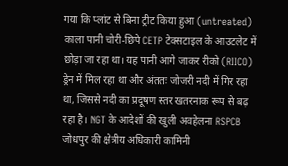गया कि प्लांट से बिना ट्रीट किया हुआ (untreated) काला पानी चोरी-छिपे CETP टेक्सटाइल के आउटलेट में छोड़ा जा रहा था। यह पानी आगे जाकर रीको (RIICO) ड्रेन में मिल रहा था और अंततः जोजरी नदी में गिर रहा था, जिससे नदी का प्रदूषण स्तर खतरनाक रूप से बढ़ रहा है। NGT के आदेशों की खुली अवहेलना RSPCB जोधपुर की क्षेत्रीय अधिकारी कामिनी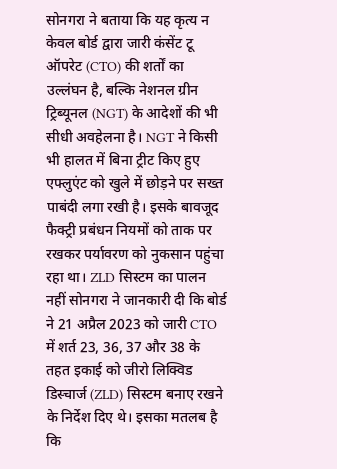सोनगरा ने बताया कि यह कृत्य न केवल बोर्ड द्वारा जारी कंसेंट टू ऑपरेट (CTO) की शर्तों का उल्लंघन है, बल्कि नेशनल ग्रीन ट्रिब्यूनल (NGT) के आदेशों की भी सीधी अवहेलना है। NGT ने किसी भी हालत में बिना ट्रीट किए हुए एफ्लुएंट को खुले में छोड़ने पर सख्त पाबंदी लगा रखी है। इसके बावजूद फैक्ट्री प्रबंधन नियमों को ताक पर रखकर पर्यावरण को नुकसान पहुंचा रहा था। ZLD सिस्टम का पालन नहीं सोनगरा ने जानकारी दी कि बोर्ड ने 21 अप्रैल 2023 को जारी CTO में शर्त 23, 36, 37 और 38 के तहत इकाई को जीरो लिक्विड डिस्चार्ज (ZLD) सिस्टम बनाए रखने के निर्देश दिए थे। इसका मतलब है कि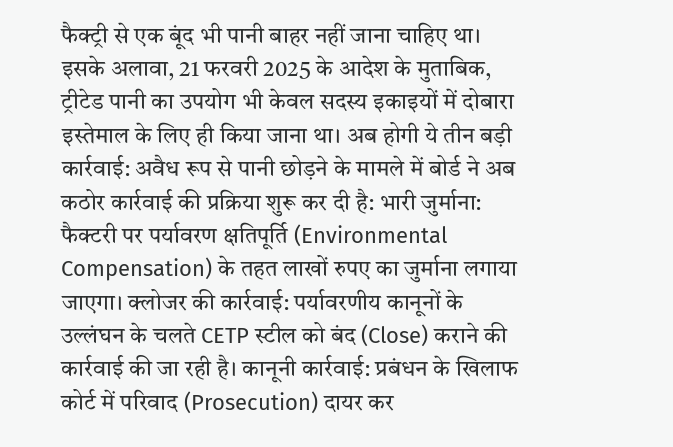फैक्ट्री से एक बूंद भी पानी बाहर नहीं जाना चाहिए था। इसके अलावा, 21 फरवरी 2025 के आदेश के मुताबिक, ट्रीटेड पानी का उपयोग भी केवल सदस्य इकाइयों में दोबारा इस्तेमाल के लिए ही किया जाना था। अब होगी ये तीन बड़ी कार्रवाई: अवैध रूप से पानी छोड़ने के मामले में बोर्ड ने अब कठोर कार्रवाई की प्रक्रिया शुरू कर दी है: भारी जुर्माना: फैक्टरी पर पर्यावरण क्षतिपूर्ति (Environmental Compensation) के तहत लाखों रुपए का जुर्माना लगाया जाएगा। क्लोजर की कार्रवाई: पर्यावरणीय कानूनों के उल्लंघन के चलते CETP स्टील को बंद (Close) कराने की कार्रवाई की जा रही है। कानूनी कार्रवाई: प्रबंधन के खिलाफ कोर्ट में परिवाद (Prosecution) दायर कर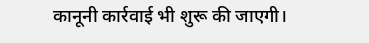कानूनी कार्रवाई भी शुरू की जाएगी।